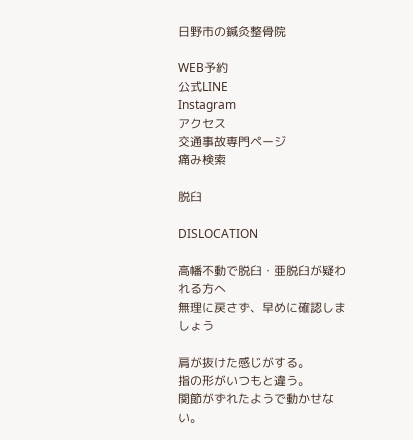日野市の鍼灸整骨院

WEB予約
公式LINE
Instagram
アクセス
交通事故専門ページ
痛み検索

脱臼

DISLOCATION

高幡不動で脱臼・亜脱臼が疑われる方へ
無理に戻さず、早めに確認しましょう

肩が抜けた感じがする。
指の形がいつもと違う。
関節がずれたようで動かせない。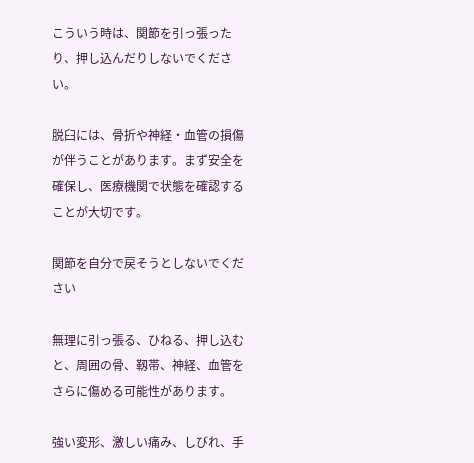こういう時は、関節を引っ張ったり、押し込んだりしないでください。

脱臼には、骨折や神経・血管の損傷が伴うことがあります。まず安全を確保し、医療機関で状態を確認することが大切です。

関節を自分で戻そうとしないでください

無理に引っ張る、ひねる、押し込むと、周囲の骨、靱帯、神経、血管をさらに傷める可能性があります。

強い変形、激しい痛み、しびれ、手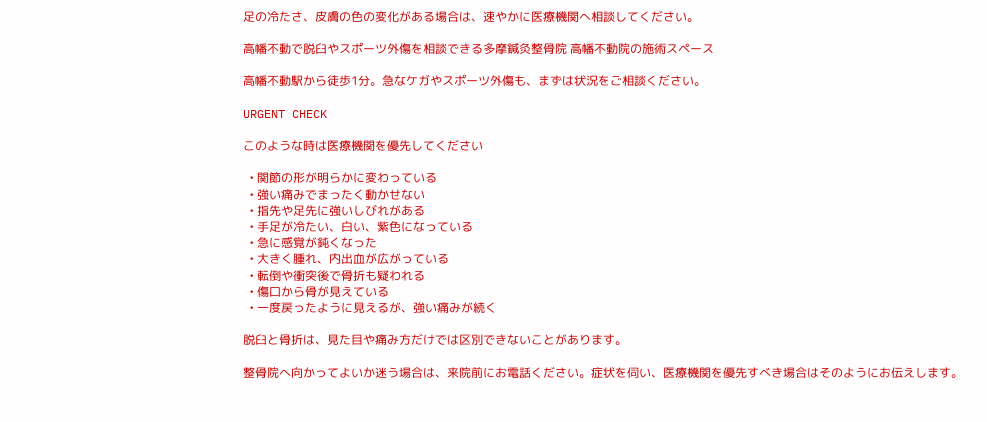足の冷たさ、皮膚の色の変化がある場合は、速やかに医療機関へ相談してください。

高幡不動で脱臼やスポーツ外傷を相談できる多摩鍼灸整骨院 高幡不動院の施術スペース

高幡不動駅から徒歩1分。急なケガやスポーツ外傷も、まずは状況をご相談ください。

URGENT CHECK

このような時は医療機関を優先してください

  • 関節の形が明らかに変わっている
  • 強い痛みでまったく動かせない
  • 指先や足先に強いしびれがある
  • 手足が冷たい、白い、紫色になっている
  • 急に感覚が鈍くなった
  • 大きく腫れ、内出血が広がっている
  • 転倒や衝突後で骨折も疑われる
  • 傷口から骨が見えている
  • 一度戻ったように見えるが、強い痛みが続く

脱臼と骨折は、見た目や痛み方だけでは区別できないことがあります。

整骨院へ向かってよいか迷う場合は、来院前にお電話ください。症状を伺い、医療機関を優先すべき場合はそのようにお伝えします。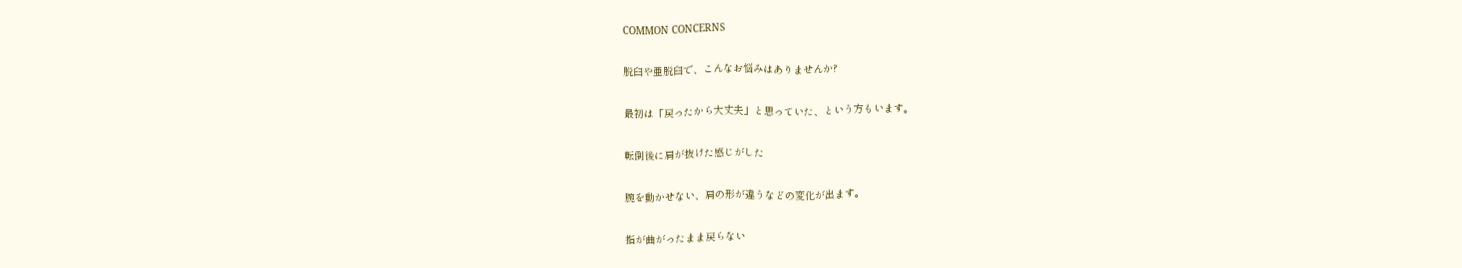COMMON CONCERNS

脱臼や亜脱臼で、こんなお悩みはありませんか?

最初は「戻ったから大丈夫」と思っていた、という方もいます。

転倒後に肩が抜けた感じがした

腕を動かせない、肩の形が違うなどの変化が出ます。

指が曲がったまま戻らない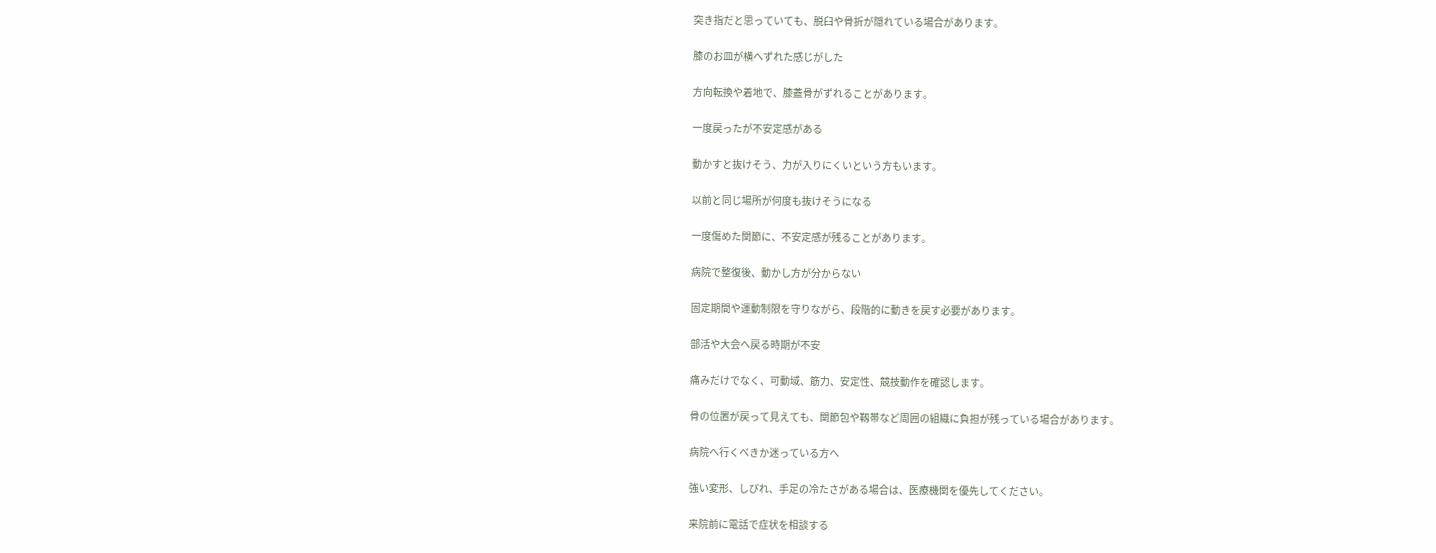突き指だと思っていても、脱臼や骨折が隠れている場合があります。

膝のお皿が横へずれた感じがした

方向転換や着地で、膝蓋骨がずれることがあります。

一度戻ったが不安定感がある

動かすと抜けそう、力が入りにくいという方もいます。

以前と同じ場所が何度も抜けそうになる

一度傷めた関節に、不安定感が残ることがあります。

病院で整復後、動かし方が分からない

固定期間や運動制限を守りながら、段階的に動きを戻す必要があります。

部活や大会へ戻る時期が不安

痛みだけでなく、可動域、筋力、安定性、競技動作を確認します。

骨の位置が戻って見えても、関節包や靱帯など周囲の組織に負担が残っている場合があります。

病院へ行くべきか迷っている方へ

強い変形、しびれ、手足の冷たさがある場合は、医療機関を優先してください。

来院前に電話で症状を相談する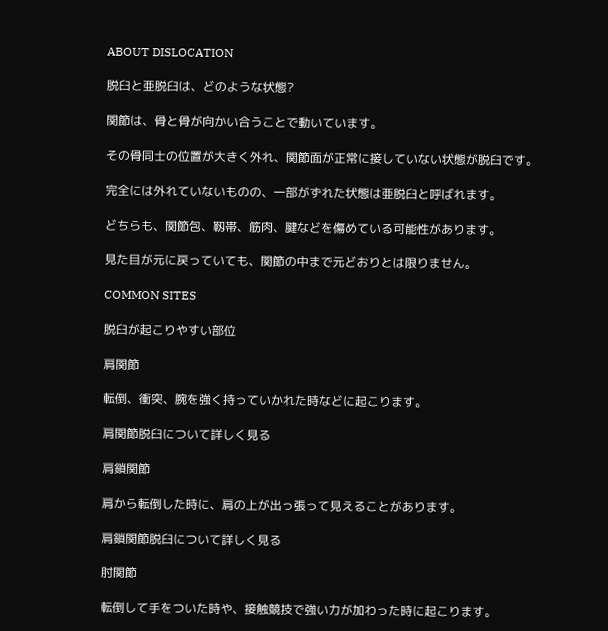ABOUT DISLOCATION

脱臼と亜脱臼は、どのような状態?

関節は、骨と骨が向かい合うことで動いています。

その骨同士の位置が大きく外れ、関節面が正常に接していない状態が脱臼です。

完全には外れていないものの、一部がずれた状態は亜脱臼と呼ばれます。

どちらも、関節包、靱帯、筋肉、腱などを傷めている可能性があります。

見た目が元に戻っていても、関節の中まで元どおりとは限りません。

COMMON SITES

脱臼が起こりやすい部位

肩関節

転倒、衝突、腕を強く持っていかれた時などに起こります。

肩関節脱臼について詳しく見る

肩鎖関節

肩から転倒した時に、肩の上が出っ張って見えることがあります。

肩鎖関節脱臼について詳しく見る

肘関節

転倒して手をついた時や、接触競技で強い力が加わった時に起こります。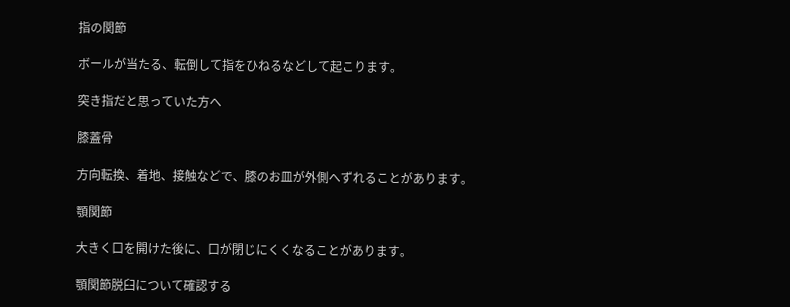指の関節

ボールが当たる、転倒して指をひねるなどして起こります。

突き指だと思っていた方へ

膝蓋骨

方向転換、着地、接触などで、膝のお皿が外側へずれることがあります。

顎関節

大きく口を開けた後に、口が閉じにくくなることがあります。

顎関節脱臼について確認する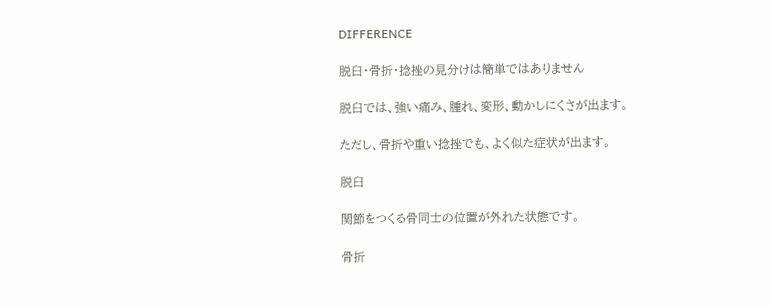DIFFERENCE

脱臼・骨折・捻挫の見分けは簡単ではありません

脱臼では、強い痛み、腫れ、変形、動かしにくさが出ます。

ただし、骨折や重い捻挫でも、よく似た症状が出ます。

脱臼

関節をつくる骨同士の位置が外れた状態です。

骨折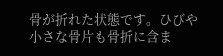骨が折れた状態です。ひびや小さな骨片も骨折に含ま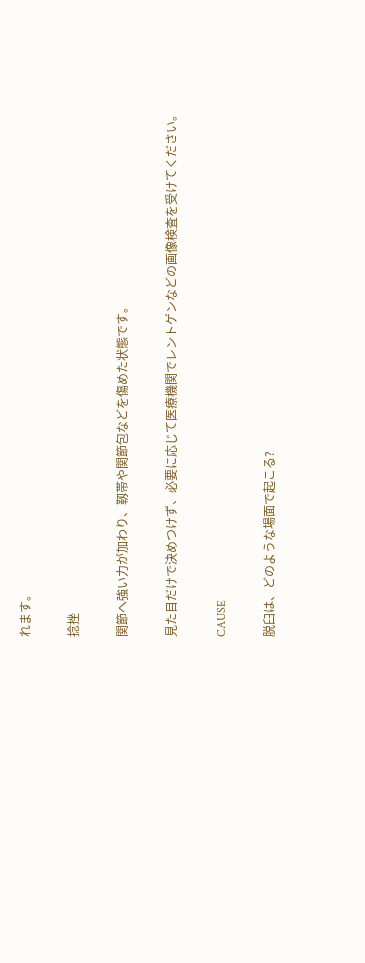れます。

捻挫

関節へ強い力が加わり、靱帯や関節包などを傷めた状態です。

見た目だけで決めつけず、必要に応じて医療機関でレントゲンなどの画像検査を受けてください。

CAUSE

脱臼は、どのような場面で起こる?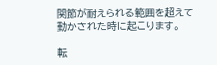関節が耐えられる範囲を超えて動かされた時に起こります。

転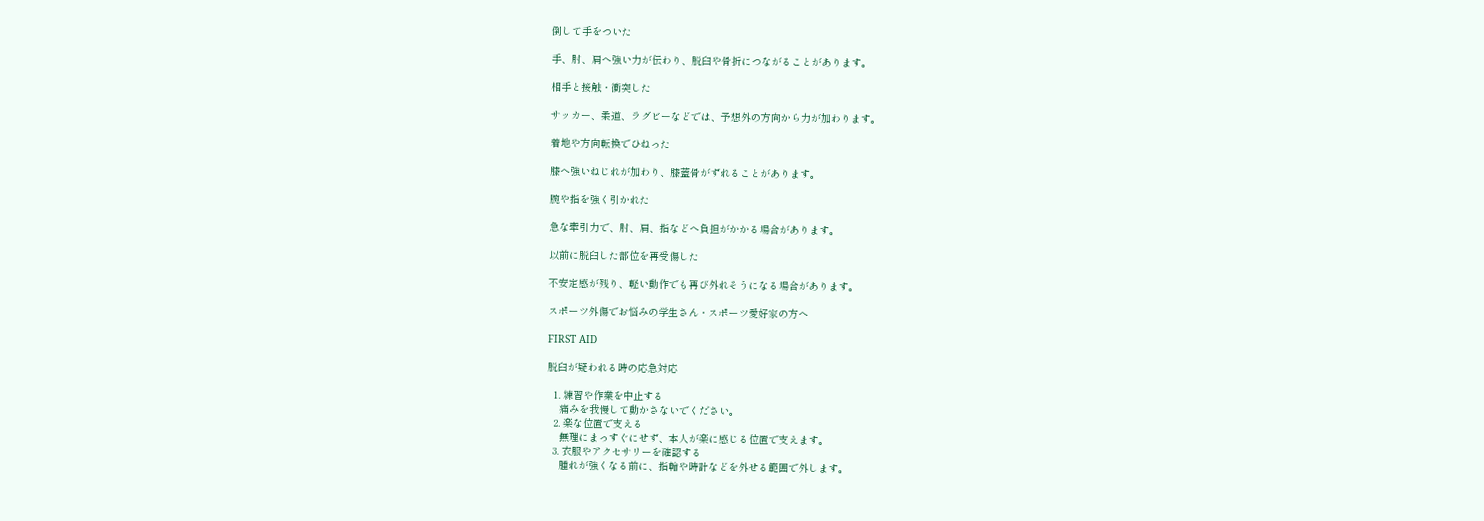倒して手をついた

手、肘、肩へ強い力が伝わり、脱臼や骨折につながることがあります。

相手と接触・衝突した

サッカー、柔道、ラグビーなどでは、予想外の方向から力が加わります。

着地や方向転換でひねった

膝へ強いねじれが加わり、膝蓋骨がずれることがあります。

腕や指を強く引かれた

急な牽引力で、肘、肩、指などへ負担がかかる場合があります。

以前に脱臼した部位を再受傷した

不安定感が残り、軽い動作でも再び外れそうになる場合があります。

スポーツ外傷でお悩みの学生さん・スポーツ愛好家の方へ

FIRST AID

脱臼が疑われる時の応急対応

  1. 練習や作業を中止する
    痛みを我慢して動かさないでください。
  2. 楽な位置で支える
    無理にまっすぐにせず、本人が楽に感じる位置で支えます。
  3. 衣服やアクセサリーを確認する
    腫れが強くなる前に、指輪や時計などを外せる範囲で外します。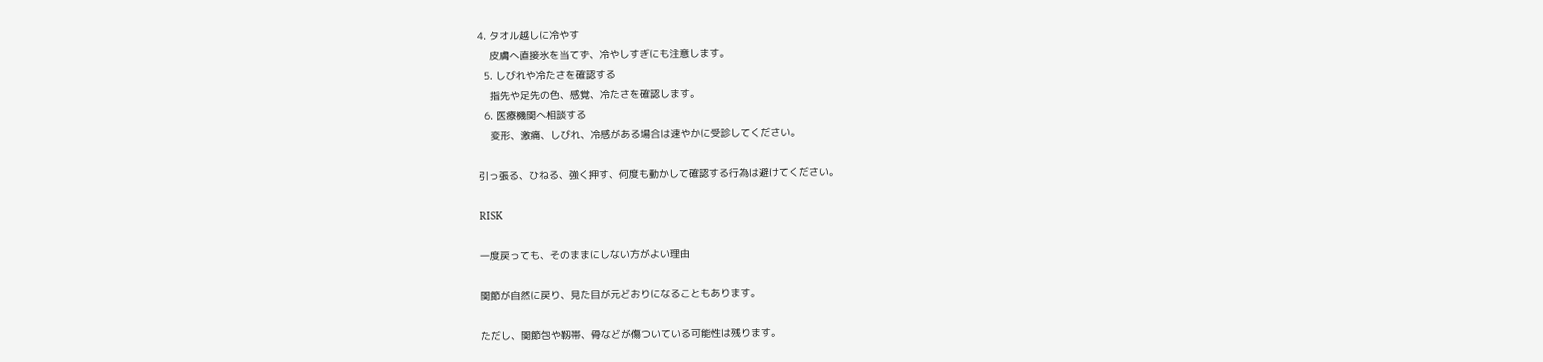4. タオル越しに冷やす
    皮膚へ直接氷を当てず、冷やしすぎにも注意します。
  5. しびれや冷たさを確認する
    指先や足先の色、感覚、冷たさを確認します。
  6. 医療機関へ相談する
    変形、激痛、しびれ、冷感がある場合は速やかに受診してください。

引っ張る、ひねる、強く押す、何度も動かして確認する行為は避けてください。

RISK

一度戻っても、そのままにしない方がよい理由

関節が自然に戻り、見た目が元どおりになることもあります。

ただし、関節包や靱帯、骨などが傷ついている可能性は残ります。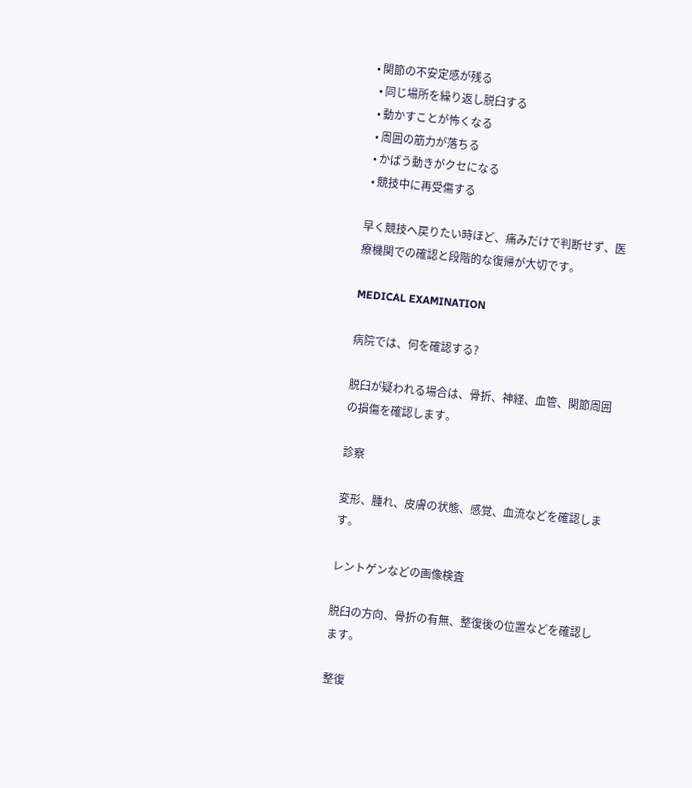• 関節の不安定感が残る
  • 同じ場所を繰り返し脱臼する
  • 動かすことが怖くなる
  • 周囲の筋力が落ちる
  • かばう動きがクセになる
  • 競技中に再受傷する

早く競技へ戻りたい時ほど、痛みだけで判断せず、医療機関での確認と段階的な復帰が大切です。

MEDICAL EXAMINATION

病院では、何を確認する?

脱臼が疑われる場合は、骨折、神経、血管、関節周囲の損傷を確認します。

診察

変形、腫れ、皮膚の状態、感覚、血流などを確認します。

レントゲンなどの画像検査

脱臼の方向、骨折の有無、整復後の位置などを確認します。

整復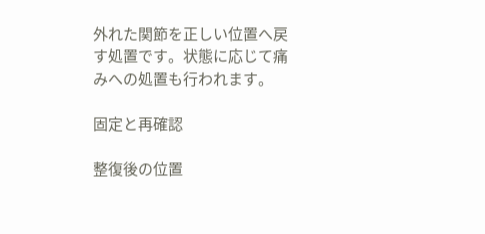外れた関節を正しい位置へ戻す処置です。状態に応じて痛みへの処置も行われます。

固定と再確認

整復後の位置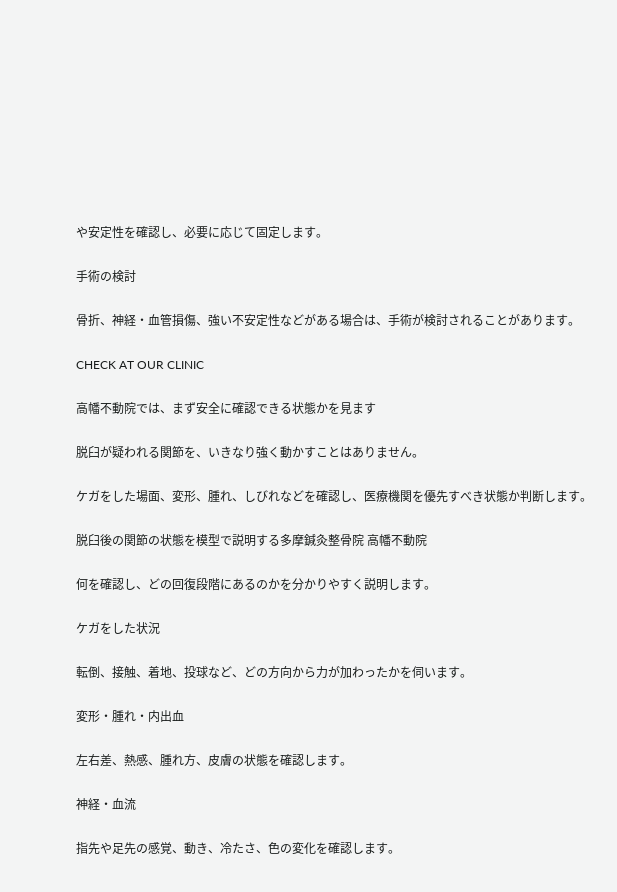や安定性を確認し、必要に応じて固定します。

手術の検討

骨折、神経・血管損傷、強い不安定性などがある場合は、手術が検討されることがあります。

CHECK AT OUR CLINIC

高幡不動院では、まず安全に確認できる状態かを見ます

脱臼が疑われる関節を、いきなり強く動かすことはありません。

ケガをした場面、変形、腫れ、しびれなどを確認し、医療機関を優先すべき状態か判断します。

脱臼後の関節の状態を模型で説明する多摩鍼灸整骨院 高幡不動院

何を確認し、どの回復段階にあるのかを分かりやすく説明します。

ケガをした状況

転倒、接触、着地、投球など、どの方向から力が加わったかを伺います。

変形・腫れ・内出血

左右差、熱感、腫れ方、皮膚の状態を確認します。

神経・血流

指先や足先の感覚、動き、冷たさ、色の変化を確認します。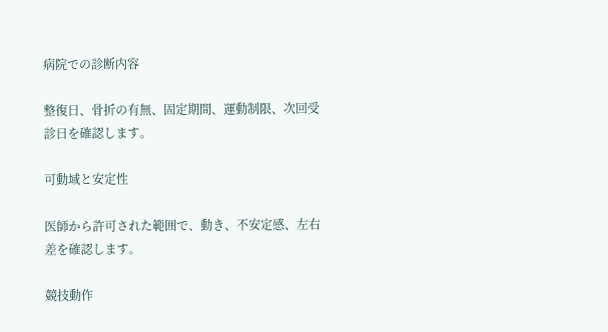病院での診断内容

整復日、骨折の有無、固定期間、運動制限、次回受診日を確認します。

可動域と安定性

医師から許可された範囲で、動き、不安定感、左右差を確認します。

競技動作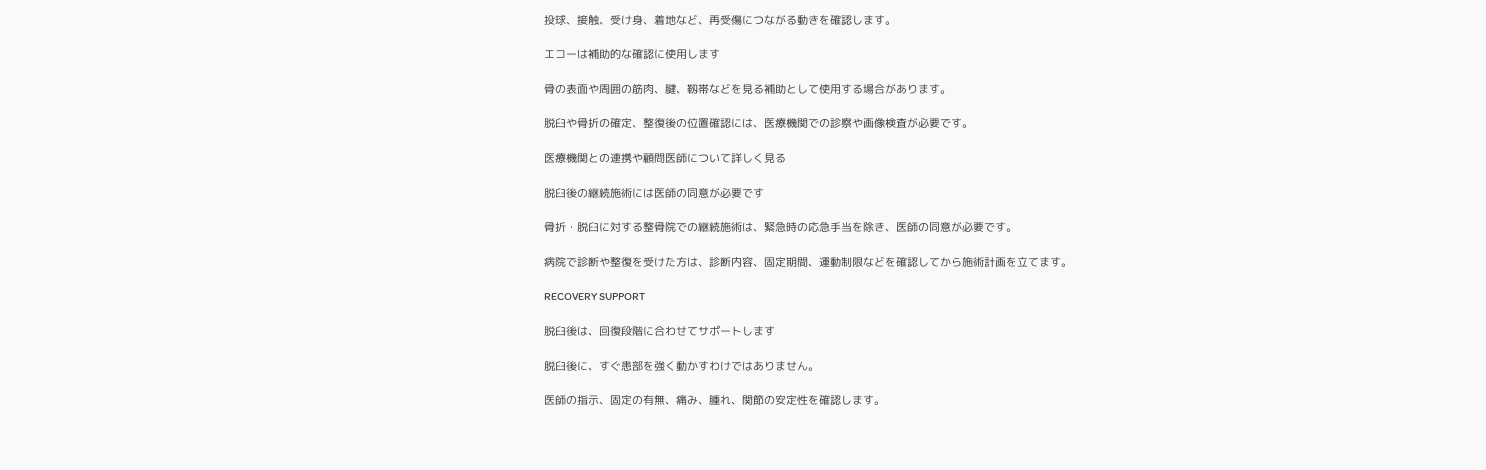投球、接触、受け身、着地など、再受傷につながる動きを確認します。

エコーは補助的な確認に使用します

骨の表面や周囲の筋肉、腱、靱帯などを見る補助として使用する場合があります。

脱臼や骨折の確定、整復後の位置確認には、医療機関での診察や画像検査が必要です。

医療機関との連携や顧問医師について詳しく見る

脱臼後の継続施術には医師の同意が必要です

骨折・脱臼に対する整骨院での継続施術は、緊急時の応急手当を除き、医師の同意が必要です。

病院で診断や整復を受けた方は、診断内容、固定期間、運動制限などを確認してから施術計画を立てます。

RECOVERY SUPPORT

脱臼後は、回復段階に合わせてサポートします

脱臼後に、すぐ患部を強く動かすわけではありません。

医師の指示、固定の有無、痛み、腫れ、関節の安定性を確認します。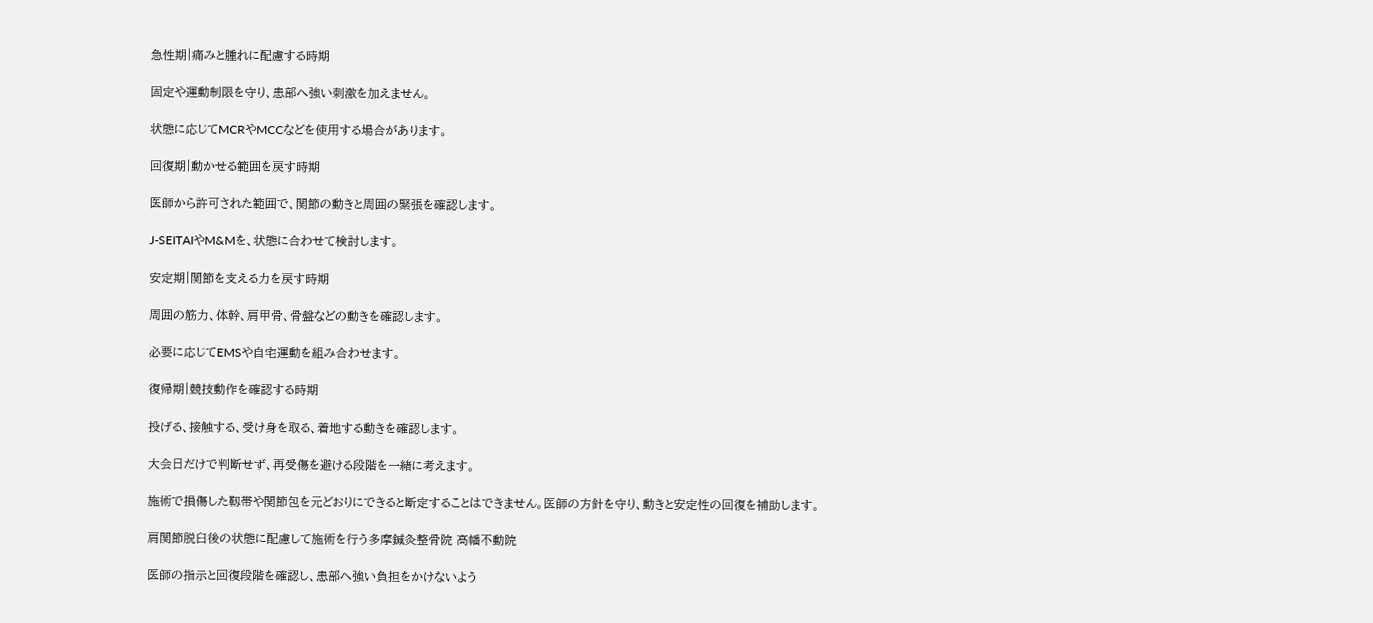急性期|痛みと腫れに配慮する時期

固定や運動制限を守り、患部へ強い刺激を加えません。

状態に応じてMCRやMCCなどを使用する場合があります。

回復期|動かせる範囲を戻す時期

医師から許可された範囲で、関節の動きと周囲の緊張を確認します。

J-SEITAIやM&Mを、状態に合わせて検討します。

安定期|関節を支える力を戻す時期

周囲の筋力、体幹、肩甲骨、骨盤などの動きを確認します。

必要に応じてEMSや自宅運動を組み合わせます。

復帰期|競技動作を確認する時期

投げる、接触する、受け身を取る、着地する動きを確認します。

大会日だけで判断せず、再受傷を避ける段階を一緒に考えます。

施術で損傷した靱帯や関節包を元どおりにできると断定することはできません。医師の方針を守り、動きと安定性の回復を補助します。

肩関節脱臼後の状態に配慮して施術を行う多摩鍼灸整骨院 高幡不動院

医師の指示と回復段階を確認し、患部へ強い負担をかけないよう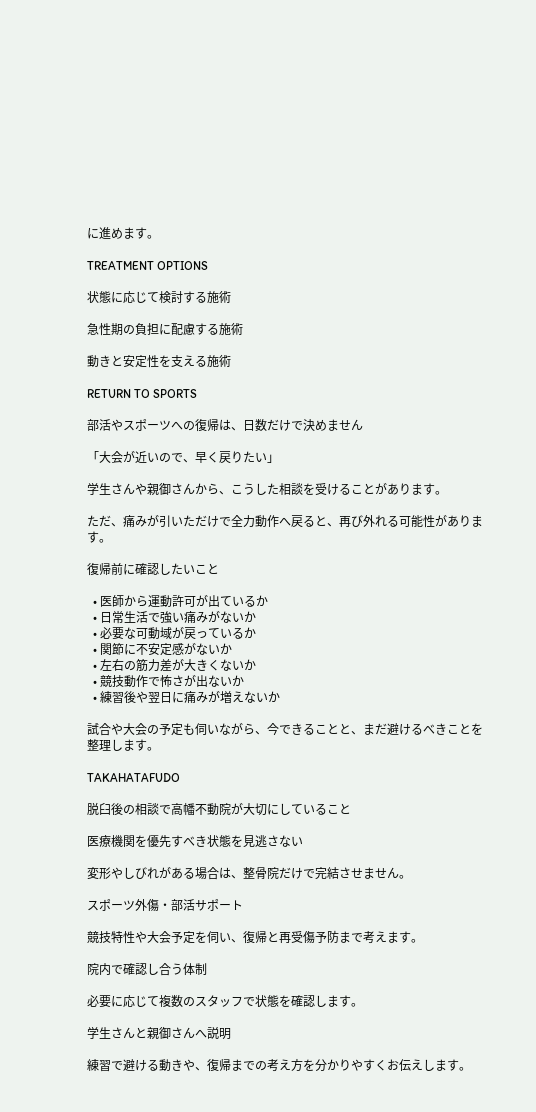に進めます。

TREATMENT OPTIONS

状態に応じて検討する施術

急性期の負担に配慮する施術

動きと安定性を支える施術

RETURN TO SPORTS

部活やスポーツへの復帰は、日数だけで決めません

「大会が近いので、早く戻りたい」

学生さんや親御さんから、こうした相談を受けることがあります。

ただ、痛みが引いただけで全力動作へ戻ると、再び外れる可能性があります。

復帰前に確認したいこと

  • 医師から運動許可が出ているか
  • 日常生活で強い痛みがないか
  • 必要な可動域が戻っているか
  • 関節に不安定感がないか
  • 左右の筋力差が大きくないか
  • 競技動作で怖さが出ないか
  • 練習後や翌日に痛みが増えないか

試合や大会の予定も伺いながら、今できることと、まだ避けるべきことを整理します。

TAKAHATAFUDO

脱臼後の相談で高幡不動院が大切にしていること

医療機関を優先すべき状態を見逃さない

変形やしびれがある場合は、整骨院だけで完結させません。

スポーツ外傷・部活サポート

競技特性や大会予定を伺い、復帰と再受傷予防まで考えます。

院内で確認し合う体制

必要に応じて複数のスタッフで状態を確認します。

学生さんと親御さんへ説明

練習で避ける動きや、復帰までの考え方を分かりやすくお伝えします。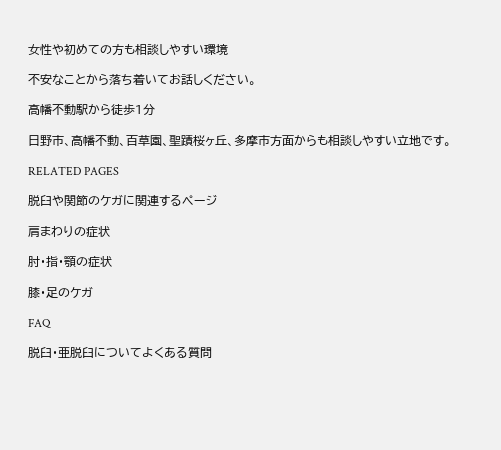女性や初めての方も相談しやすい環境

不安なことから落ち着いてお話しください。

高幡不動駅から徒歩1分

日野市、高幡不動、百草園、聖蹟桜ヶ丘、多摩市方面からも相談しやすい立地です。

RELATED PAGES

脱臼や関節のケガに関連するページ

肩まわりの症状

肘・指・顎の症状

膝・足のケガ

FAQ

脱臼・亜脱臼についてよくある質問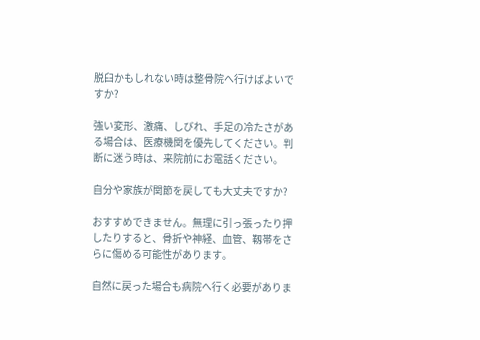脱臼かもしれない時は整骨院へ行けばよいですか?

強い変形、激痛、しびれ、手足の冷たさがある場合は、医療機関を優先してください。判断に迷う時は、来院前にお電話ください。

自分や家族が関節を戻しても大丈夫ですか?

おすすめできません。無理に引っ張ったり押したりすると、骨折や神経、血管、靱帯をさらに傷める可能性があります。

自然に戻った場合も病院へ行く必要がありま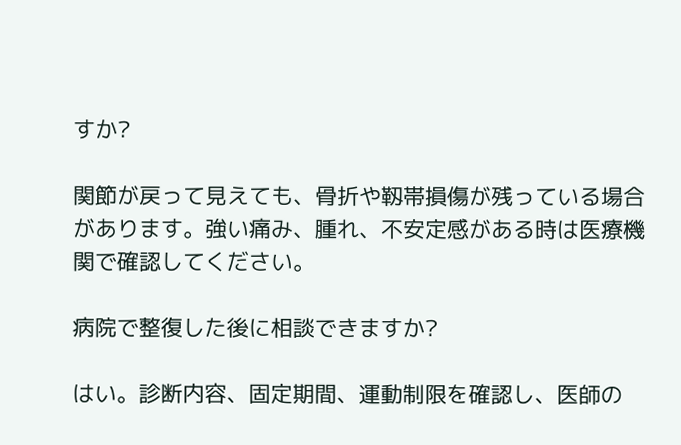すか?

関節が戻って見えても、骨折や靱帯損傷が残っている場合があります。強い痛み、腫れ、不安定感がある時は医療機関で確認してください。

病院で整復した後に相談できますか?

はい。診断内容、固定期間、運動制限を確認し、医師の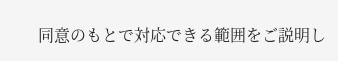同意のもとで対応できる範囲をご説明し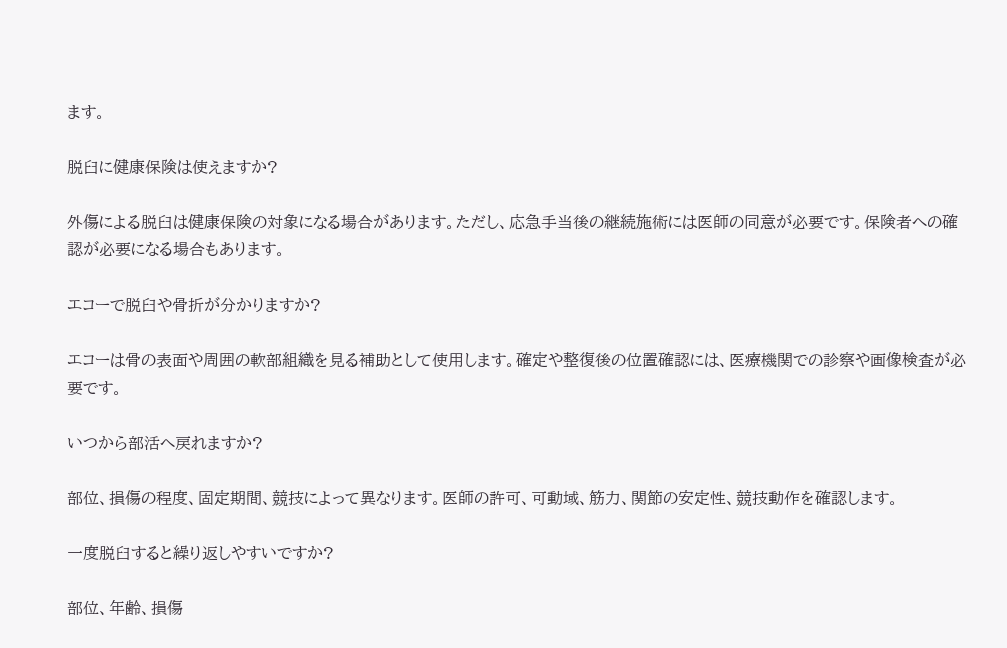ます。

脱臼に健康保険は使えますか?

外傷による脱臼は健康保険の対象になる場合があります。ただし、応急手当後の継続施術には医師の同意が必要です。保険者への確認が必要になる場合もあります。

エコーで脱臼や骨折が分かりますか?

エコーは骨の表面や周囲の軟部組織を見る補助として使用します。確定や整復後の位置確認には、医療機関での診察や画像検査が必要です。

いつから部活へ戻れますか?

部位、損傷の程度、固定期間、競技によって異なります。医師の許可、可動域、筋力、関節の安定性、競技動作を確認します。

一度脱臼すると繰り返しやすいですか?

部位、年齢、損傷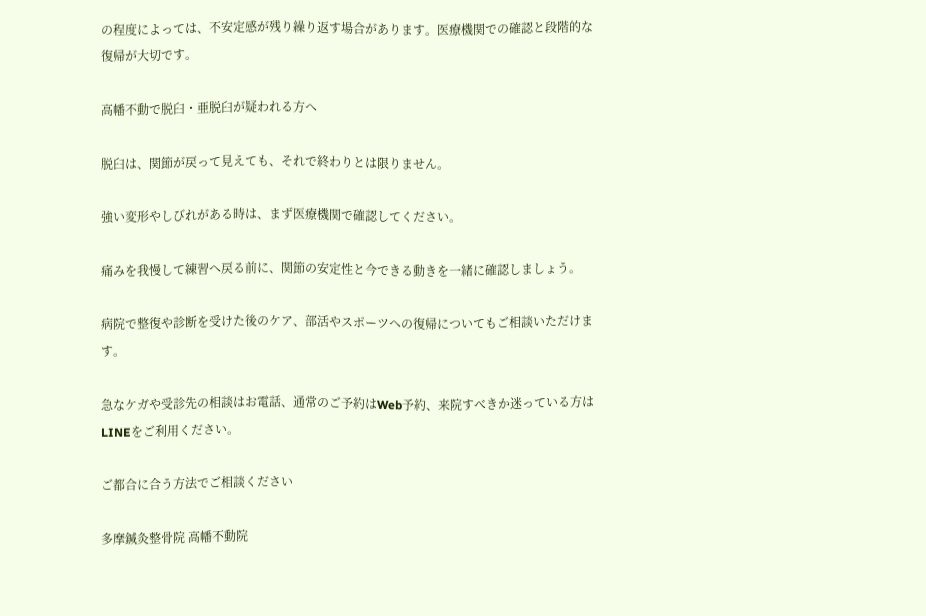の程度によっては、不安定感が残り繰り返す場合があります。医療機関での確認と段階的な復帰が大切です。

高幡不動で脱臼・亜脱臼が疑われる方へ

脱臼は、関節が戻って見えても、それで終わりとは限りません。

強い変形やしびれがある時は、まず医療機関で確認してください。

痛みを我慢して練習へ戻る前に、関節の安定性と今できる動きを一緒に確認しましょう。

病院で整復や診断を受けた後のケア、部活やスポーツへの復帰についてもご相談いただけます。

急なケガや受診先の相談はお電話、通常のご予約はWeb予約、来院すべきか迷っている方はLINEをご利用ください。

ご都合に合う方法でご相談ください

多摩鍼灸整骨院 高幡不動院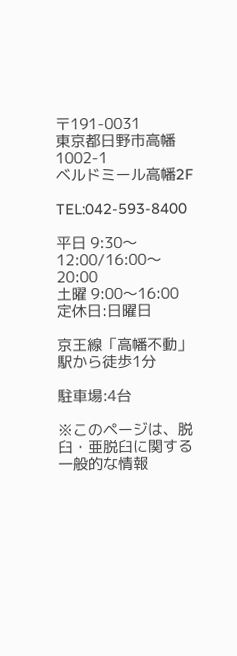〒191-0031
東京都日野市高幡1002-1
ベルドミール高幡2F

TEL:042-593-8400

平日 9:30〜12:00/16:00〜20:00
土曜 9:00〜16:00
定休日:日曜日

京王線「高幡不動」駅から徒歩1分

駐車場:4台

※このページは、脱臼・亜脱臼に関する一般的な情報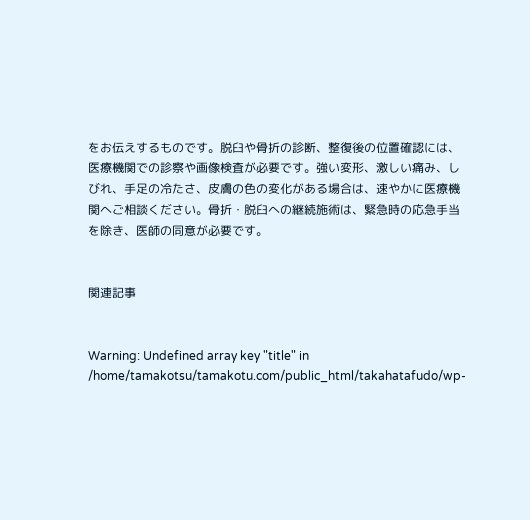をお伝えするものです。脱臼や骨折の診断、整復後の位置確認には、医療機関での診察や画像検査が必要です。強い変形、激しい痛み、しびれ、手足の冷たさ、皮膚の色の変化がある場合は、速やかに医療機関へご相談ください。骨折・脱臼への継続施術は、緊急時の応急手当を除き、医師の同意が必要です。


関連記事


Warning: Undefined array key "title" in /home/tamakotsu/tamakotu.com/public_html/takahatafudo/wp-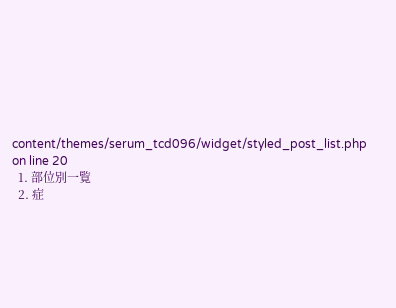content/themes/serum_tcd096/widget/styled_post_list.php on line 20
  1. 部位別一覧
  2. 症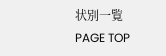状別一覧
PAGE TOP